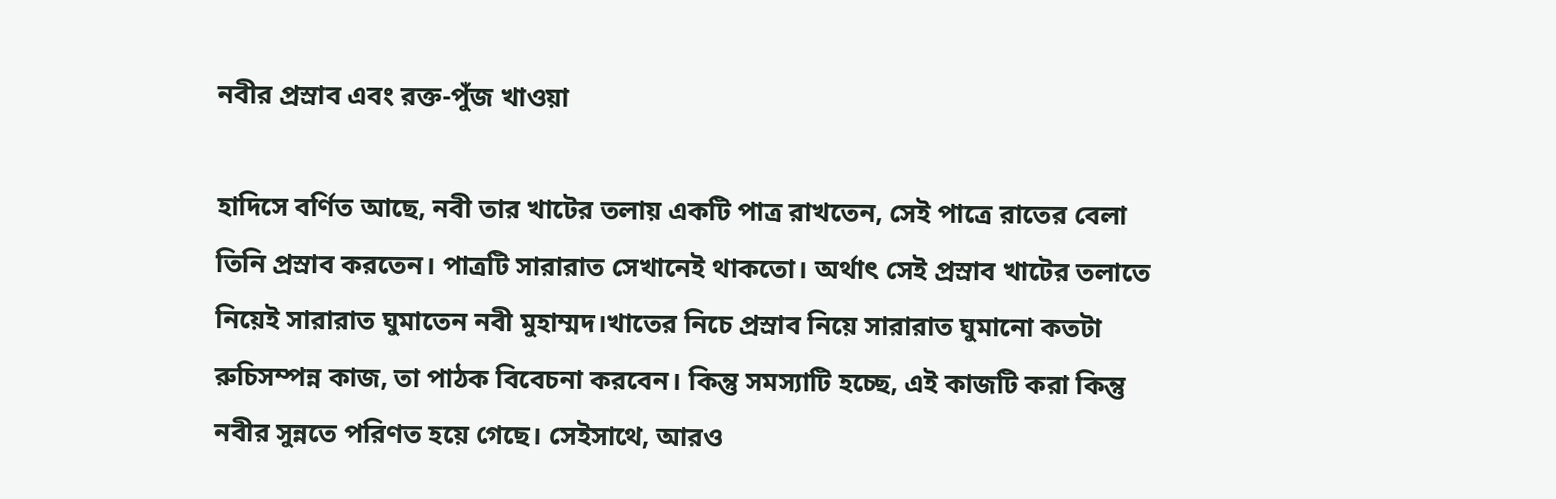নবীর প্রস্রাব এবং রক্ত-পুঁজ খাওয়া

হাদিসে বর্ণিত আছে, নবী তার খাটের তলায় একটি পাত্র রাখতেন, সেই পাত্রে রাতের বেলা তিনি প্রস্রাব করতেন। পাত্রটি সারারাত সেখানেই থাকতো। অর্থাৎ সেই প্রস্রাব খাটের তলাতে নিয়েই সারারাত ঘুমাতেন নবী মুহাম্মদ।খাতের নিচে প্রস্রাব নিয়ে সারারাত ঘুমানো কতটা রুচিসম্পন্ন কাজ, তা পাঠক বিবেচনা করবেন। কিন্তু সমস্যাটি হচ্ছে, এই কাজটি করা কিন্তু নবীর সুন্নতে পরিণত হয়ে গেছে। সেইসাথে, আরও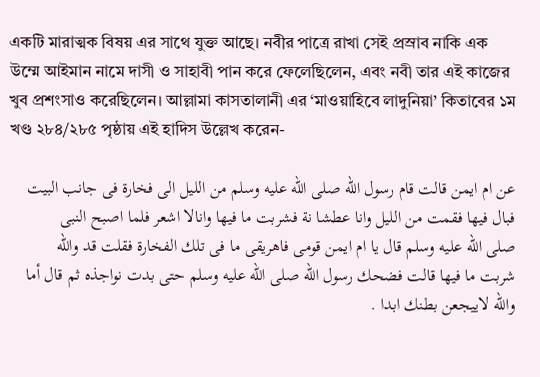একটি মারাত্মক বিষয় এর সাথে যুক্ত আছে। নবীর পাত্রে রাখা সেই প্রস্রাব নাকি এক উম্মে আইমান নামে দাসী ও সাহাবী পান করে ফেলেছিলেন, এবং নবী তার এই কাজের খুব প্রশংসাও করেছিলেন। আল্লামা কাসতালানী এর ‘মাওয়াহিবে লাদুনিয়া’ কিতাবের ১ম খণ্ড ২৮৪/২৮৫ পৃষ্ঠায় এই হাদিস উল্লেখ করেন-

عن ام ايمن قالت قام رسول الله صلى الله عليه وسلم من الليل الى فخارة فى جانب البيت
فبال فيها فقمت من الليل وانا عطشا نة فشربت ما فيها وانالا اشعر فلما اصبح النبى
صلى الله عليه وسلم قال يا ام ايمن قومى فاهريقى ما فى تلك الفخارة فقلت قد والله
شربت ما فيها قالت فضحك رسول الله صلى الله عليه وسلم حتى بدت نواجذه ثم قال أما
والله لاييجعن بطنك ابدا .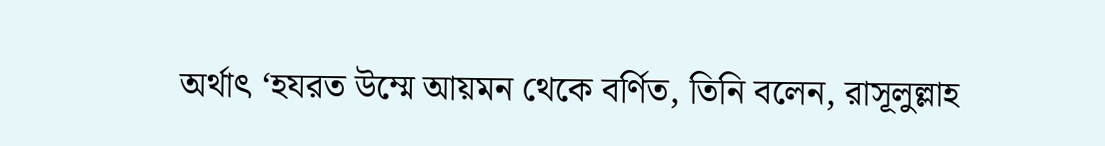অর্থাৎ ‘হযরত উম্মে আয়মন থেকে বর্ণিত, তিনি বলেন, রাসূলুল্লাহ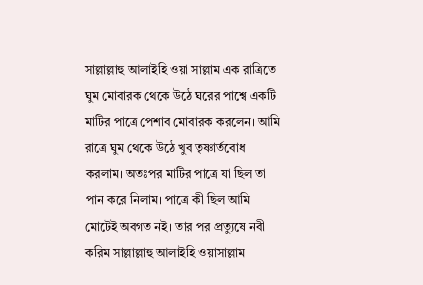সাল্লাল্লাহু আলাইহি ওয়া সাল্লাম এক রাত্রিতে ঘুম মোবারক থেকে উঠে ঘরের পাশ্বে একটি মাটির পাত্রে পেশাব মোবারক করলেন। আমি রাত্রে ঘুম থেকে উঠে খুব তৃষ্ণার্তবোধ করলাম। অতঃপর মাটির পাত্রে যা ছিল তা পান করে নিলাম। পাত্রে কী ছিল আমি মোটেই অবগত নই। তার পর প্রত্যুষে নবী করিম সাল্লাল্লাহু আলাইহি ওয়াসাল্লাম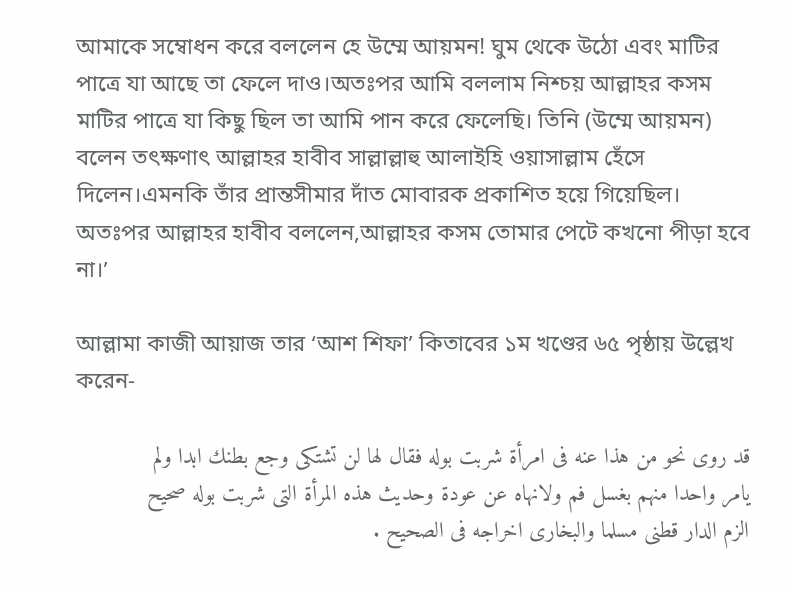আমাকে সম্বোধন করে বললেন হে উম্মে আয়মন! ঘুম থেকে উঠো এবং মাটির পাত্রে যা আছে তা ফেলে দাও।অতঃপর আমি বললাম নিশ্চয় আল্লাহর কসম মাটির পাত্রে যা কিছু ছিল তা আমি পান করে ফেলেছি। তিনি (উম্মে আয়মন) বলেন তৎক্ষণাৎ আল্লাহর হাবীব সাল্লাল্লাহু আলাইহি ওয়াসাল্লাম হেঁসে দিলেন।এমনকি তাঁর প্রান্তসীমার দাঁত মোবারক প্রকাশিত হয়ে গিয়েছিল। অতঃপর আল্লাহর হাবীব বললেন,আল্লাহর কসম তোমার পেটে কখনো পীড়া হবে না।’

আল্লামা কাজী আয়াজ তার ‘আশ শিফা’ কিতাবের ১ম খণ্ডের ৬৫ পৃষ্ঠায় উল্লেখ করেন-

قد روى نحو من هذا عنه فى امرأة شربت بوله فقال لها لن تشتكى وجع بطنك ابدا ولم
يامر واحدا منهم بغسل فم ولانهاه عن عودة وحديث هذه المرأة التى شربت بوله صحيح
الزم الدار قطنى مسلما والبخارى اخراجه فى الصحيح .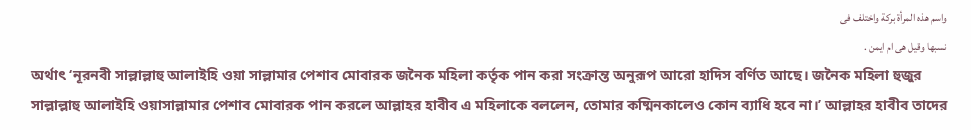واسم هذه المرأة بركة واختلف فى
نسبها وقيل هى ام ايمن .
অর্থাৎ ‘নূরনবী সাল্লাল্লাহু আলাইহি ওয়া সাল্লামার পেশাব মোবারক জনৈক মহিলা কর্তৃক পান করা সংক্রান্ত অনুরূপ আরো হাদিস বর্ণিত আছে। জনৈক মহিলা হুজুর সাল্লাল্লাহু আলাইহি ওয়াসাল্লামার পেশাব মোবারক পান করলে আল্লাহর হাবীব এ মহিলাকে বললেন, তোমার কষ্মিনকালেও কোন ব্যাধি হবে না।’ আল্লাহর হাবীব তাদের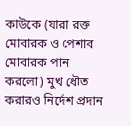কাউকে (যারা রক্ত মোবারক ও পেশাব মোবারক পান করলো) মুখ ধৌত করারও নির্দেশ প্রদান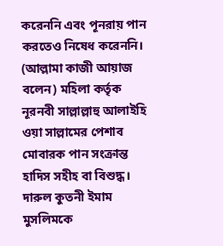করেননি এবং পূনরায় পান করতেও নিষেধ করেননি। (আল্লামা কাজী আয়াজ বলেন) মহিলা কর্তৃক নূরনবী সাল্লাল্লাহু আলাইহি ওয়া সাল্লামের পেশাব মোবারক পান সংক্রান্ত হাদিস সহীহ বা বিশুদ্ধ। দারুল কুতনী ইমাম মুসলিমকে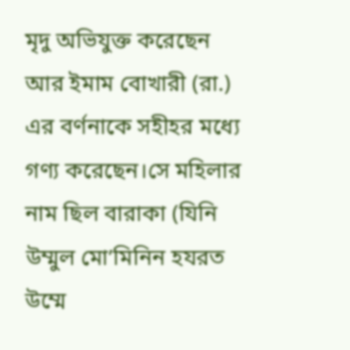মৃদু অভিযুক্ত করেছেন আর ইমাম বোখারী (রা.) এর বর্ণনাকে সহীহর মধ্যে গণ্য করেছেন।সে মহিলার নাম ছিল বারাকা (যিনি উম্মুল মো’মিনিন হযরত উম্মে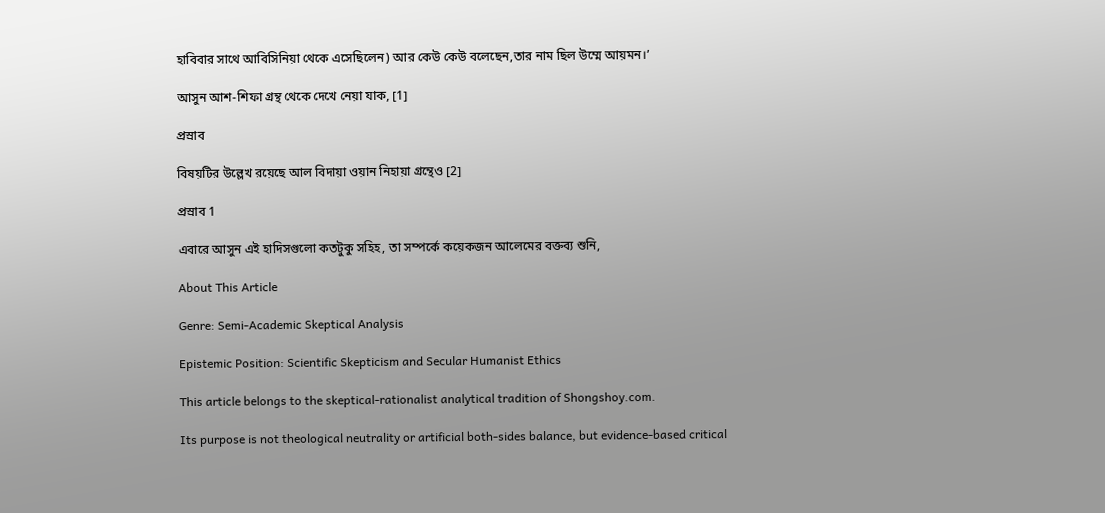হাবিবার সাথে আবিসিনিয়া থেকে এসেছিলেন) আর কেউ কেউ বলেছেন,তার নাম ছিল উম্মে আয়মন।’

আসুন আশ-শিফা গ্রন্থ থেকে দেখে নেয়া যাক, [1]

প্রস্রাব

বিষয়টির উল্লেখ রয়েছে আল বিদায়া ওয়ান নিহায়া গ্রন্থেও [2]

প্রস্রাব 1

এবারে আসুন এই হাদিসগুলো কতটুকু সহিহ, তা সম্পর্কে কয়েকজন আলেমের বক্তব্য শুনি,

About This Article

Genre: Semi-Academic Skeptical Analysis

Epistemic Position: Scientific Skepticism and Secular Humanist Ethics

This article belongs to the skeptical-rationalist analytical tradition of Shongshoy.com.

Its purpose is not theological neutrality or artificial both-sides balance, but evidence-based critical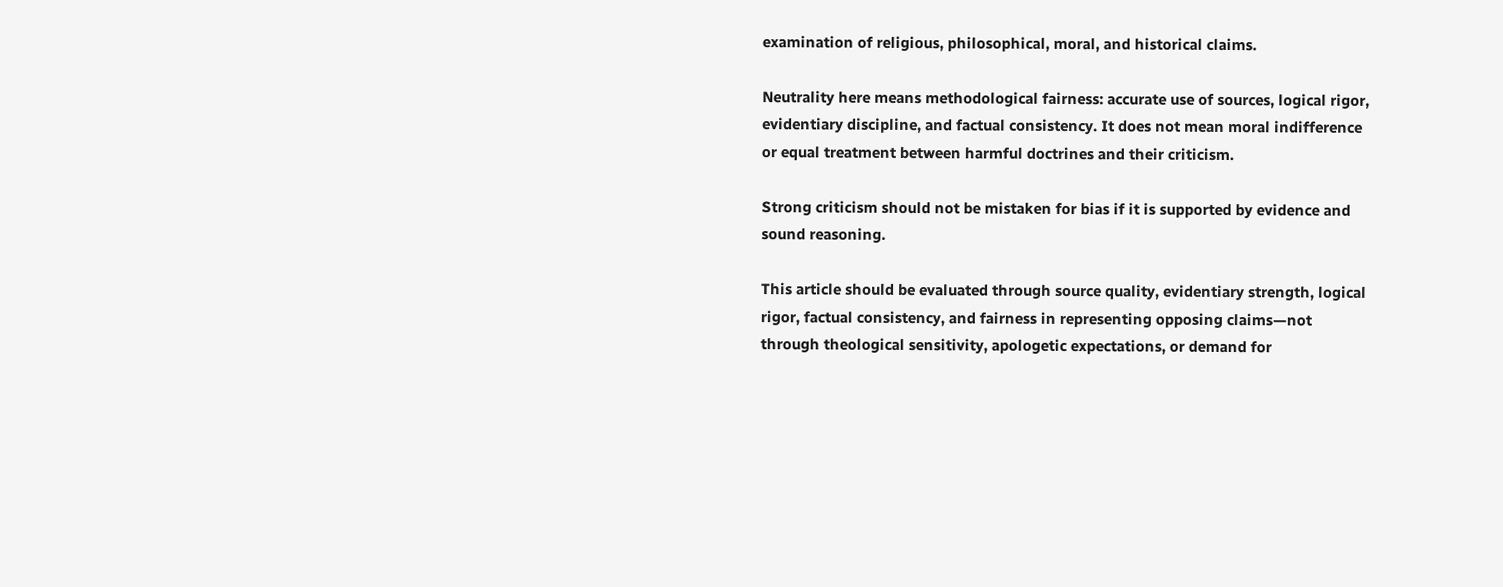examination of religious, philosophical, moral, and historical claims.

Neutrality here means methodological fairness: accurate use of sources, logical rigor, evidentiary discipline, and factual consistency. It does not mean moral indifference or equal treatment between harmful doctrines and their criticism.

Strong criticism should not be mistaken for bias if it is supported by evidence and sound reasoning.

This article should be evaluated through source quality, evidentiary strength, logical rigor, factual consistency, and fairness in representing opposing claims—not through theological sensitivity, apologetic expectations, or demand for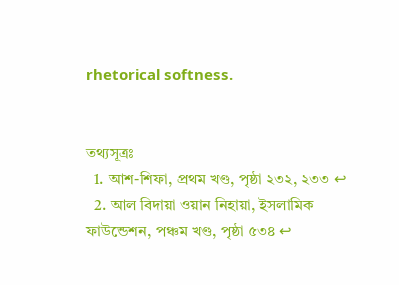rhetorical softness.


তথ্যসূত্রঃ
  1. আশ-শিফা, প্রথম খণ্ড, পৃষ্ঠা ২৩২, ২৩৩ ↩
  2. আল বিদায়া ওয়ান নিহায়া, ইসলামিক ফাউন্ডেশন, পঞ্চম খণ্ড, পৃষ্ঠা ৫৩৪ ↩